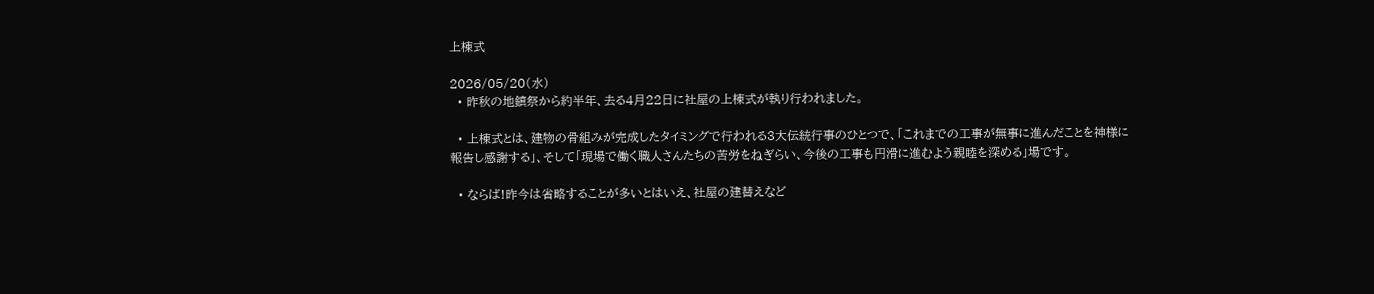上棟式

2026/05/20(水)
  • 昨秋の地鎮祭から約半年、去る4月22日に社屋の上棟式が執り行われました。

  • 上棟式とは、建物の骨組みが完成したタイミングで行われる3大伝統行事のひとつで、「これまでの工事が無事に進んだことを神様に報告し感謝する」、そして「現場で働く職人さんたちの苦労をねぎらい、今後の工事も円滑に進むよう親睦を深める」場です。

  • ならば!昨今は省略することが多いとはいえ、社屋の建替えなど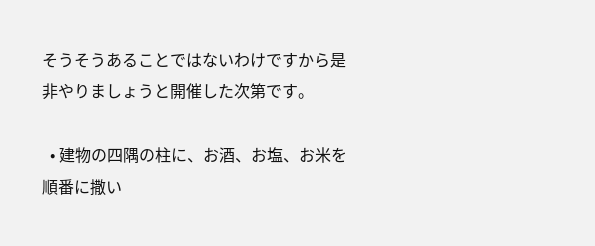そうそうあることではないわけですから是非やりましょうと開催した次第です。

  • 建物の四隅の柱に、お酒、お塩、お米を順番に撒い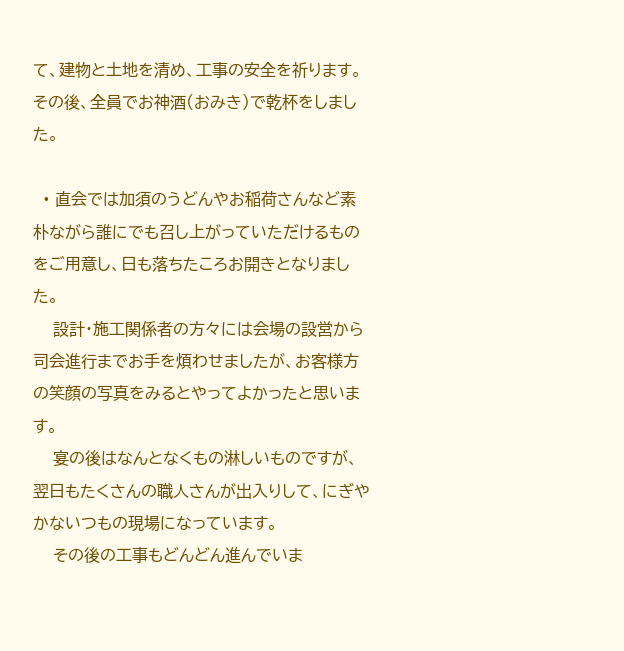て、建物と土地を清め、工事の安全を祈ります。その後、全員でお神酒(おみき)で乾杯をしました。

  • 直会では加須のうどんやお稲荷さんなど素朴ながら誰にでも召し上がっていただけるものをご用意し、日も落ちたころお開きとなりました。
    設計・施工関係者の方々には会場の設営から司会進行までお手を煩わせましたが、お客様方の笑顔の写真をみるとやってよかったと思います。
    宴の後はなんとなくもの淋しいものですが、翌日もたくさんの職人さんが出入りして、にぎやかないつもの現場になっています。
    その後の工事もどんどん進んでいま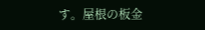す。屋根の板金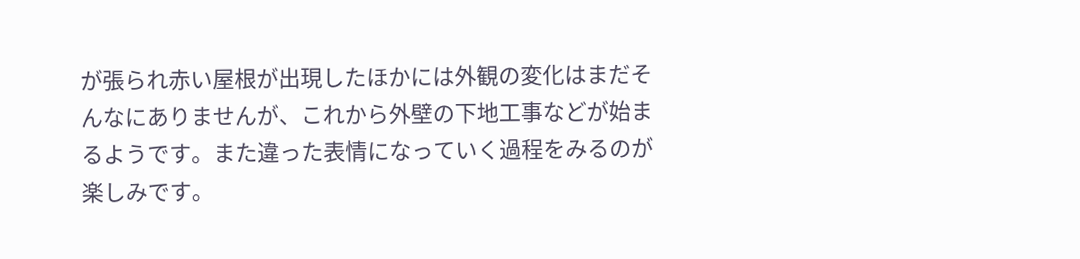が張られ赤い屋根が出現したほかには外観の変化はまだそんなにありませんが、これから外壁の下地工事などが始まるようです。また違った表情になっていく過程をみるのが楽しみです。